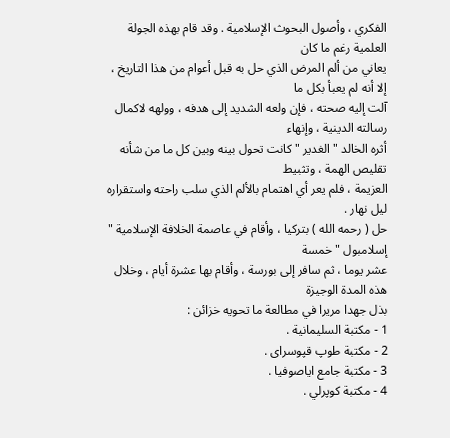الفكري ، وأصول البحوث الإسلامية . وقد قام بهذه الجولة العلمية رغم ما كان
يعاني من ألم المرض الذي حل به قبل أعوام من هذا التاريخ ، إلا أنه لم يعبأ بكل ما
آلت إليه صحته ، فإن ولعه الشديد إلى هدفه ، وولهه لاكمال رسالته الدينية ، وإنهاء
أثره الخالد " الغدير " كانت تحول بينه وبين كل ما من شأنه تقليص الهمة ، وتثبيط
العزيمة ، فلم يعر أي اهتمام بالألم الذي سلب راحته واستقراره ليل نهار .
حل ( رحمه الله ) بتركيا ، وأقام في عاصمة الخلافة الإسلامية " إسلامبول " خمسة
عشر يوما ، ثم سافر إلى بورسة ، وأقام بها عشرة أيام ، وخلال هذه المدة الوجيزة
بذل جهدا مريرا في مطالعة ما تحويه خزائن :
1 - مكتبة السليمانية .
2 - مكتبة طوپ قپوسراى .
3 - مكتبة جامع اياصوفيا .
4 - مكتبة كوپرلي .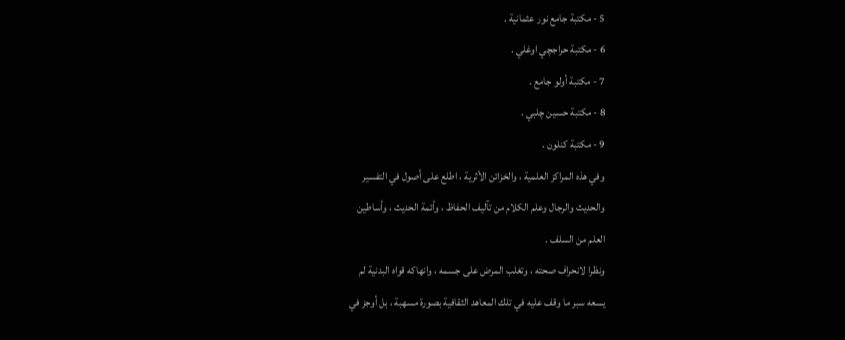5 - مكتبة جامع نور عثمانية .
6 - مكتبة حراجچي اوغلي .
7 - مكتبة أولو جامع .
8 - مكتبة حسين چلبي .
9 - مكتبة كنلون .
وفي هذه المراكز العلمية ، والخزائن الأثرية ، اطلع على أصول في التفسير
والحديث والرجال وعلم الكلام من تآليف الحفاظ ، وأئمة الحديث ، وأساطين
العلم من السلف .
ونظرا لانحراف صحته ، وتغلب المرض على جسمه ، وانهاكه قواه البدنية لم
يسعه سبر ما وقف عليه في تلك المعاهد الثقافية بصورة مسهبة ، بل أوجز في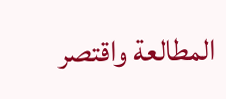المطالعة واقتصر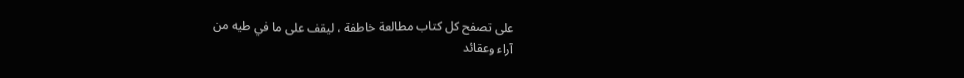على تصفح كل كتاب مطالعة خاطفة ، ليقف على ما في طيه من
آراء وعقائد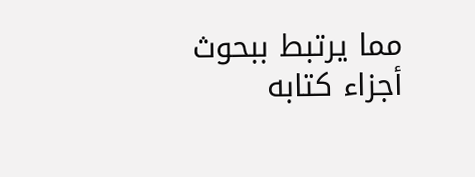مما يرتبط ببحوث أجزاء كتابه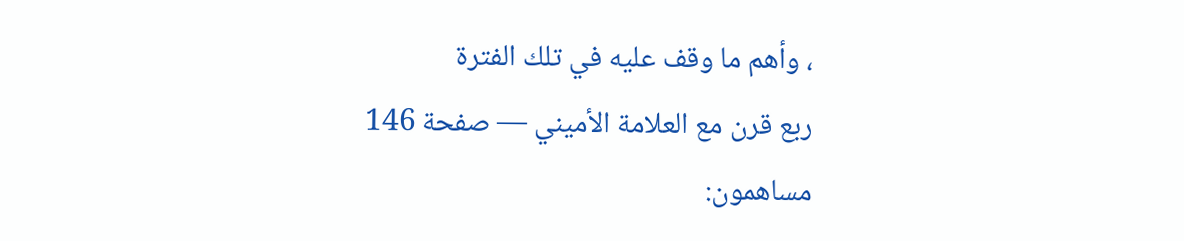، وأهم ما وقف عليه في تلك الفترة
ربع قرن مع العلامة الأميني — صفحة 146
مساهمون: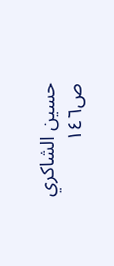حسين الشاكري
ص١٤٦